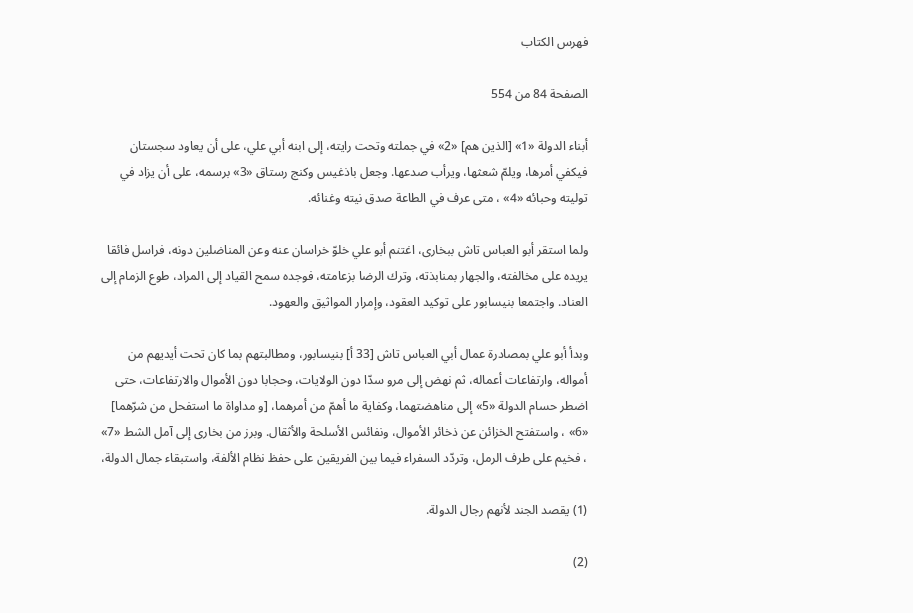فهرس الكتاب

الصفحة 84 من 554

أبناء الدولة «1» [الذين هم] «2» في جملته وتحت رايته، إلى ابنه أبي علي، على أن يعاود سجستان فيكفي أمرها، ويلمّ شعثها، ويرأب صدعها. وجعل باذغيس وكنج رستاق «3» برسمه، على أن يزاد في توليته وحبائه «4» ، متى عرف في الطاعة صدق نيته وغنائه.

ولما استقر أبو العباس تاش ببخارى، اغتنم أبو علي خلوّ خراسان عنه وعن المناضلين دونه، فراسل فائقا يريده على مخالفته، والجهار بمنابذته، وترك الرضا بزعامته، فوجده سمح القياد إلى المراد، طوع الزمام إلى العناد. واجتمعا بنيسابور على توكيد العقود، وإمرار المواثيق والعهود.

وبدأ أبو علي بمصادرة عمال أبي العباس تاش [33 أ] بنيسابور، ومطالبتهم بما كان تحت أيديهم من أمواله، وارتفاعات أعماله، ثم نهض إلى مرو سدّا دون الولايات، وحجابا دون الأموال والارتفاعات، حتى اضطر حسام الدولة «5» إلى مناهضتهما، وكفاية ما أهمّ من أمرهما، [و مداواة ما استفحل من شرّهما] «6» ، واستفتح الخزائن عن ذخائر الأموال، ونفائس الأسلحة والأثقال. وبرز من بخارى إلى آمل الشط «7» ، فخيم على طرف الرمل، وتردّد السفراء فيما بين الفريقين على حفظ نظام الألفة، واستبقاء جمال الدولة،

(1) يقصد الجند لأنهم رجال الدولة.

(2)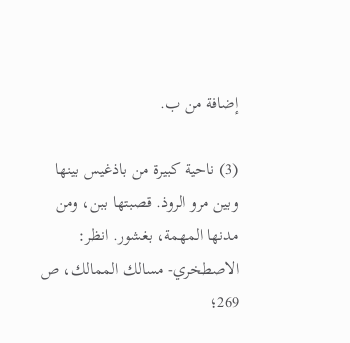إضافة من ب.

(3) ناحية كبيرة من باذغيس بينها وبين مرو الروذ. قصبتها ببن، ومن مدنها المهمة، بغشور. انظر: الاصطخري- مسالك الممالك، ص 269؛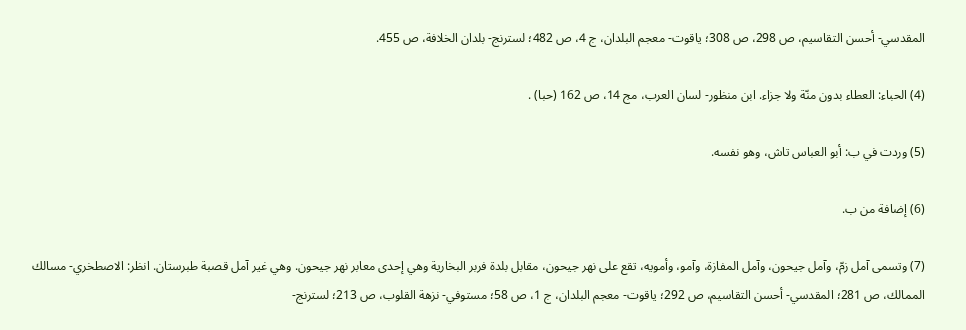المقدسي- أحسن التقاسيم، ص 298، ص 308؛ ياقوت- معجم البلدان، ج 4، ص 482؛ لسترنج- بلدان الخلافة، ص 455.

(4) الحباء: العطاء بدون منّة ولا جزاء. ابن منظور- لسان العرب، مج 14، ص 162 (حبا) .

(5) وردت في ب: أبو العباس تاش، وهو نفسه.

(6) إضافة من ب.

(7) وتسمى آمل زمّ، وآمل جيحون، وآمل المفازة، وآمو، وأمويه، تقع على نهر جيحون، مقابل بلدة فربر البخارية وهي إحدى معابر نهر جيحون. وهي غير آمل قصبة طبرستان. انظر: الاصطخري- مسالك الممالك، ص 281؛ المقدسي- أحسن التقاسيم، ص 292؛ ياقوت- معجم البلدان، ج 1، ص 58؛ مستوفي- نزهة القلوب، ص 213؛ لسترنج-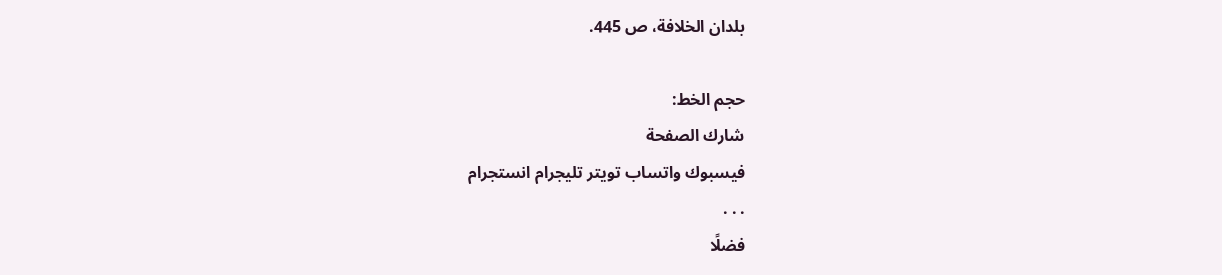بلدان الخلافة، ص 445.

حجم الخط:
شارك الصفحة
فيسبوك واتساب تويتر تليجرام انستجرام
. . .
فضلًا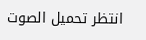انتظر تحميل الصوت